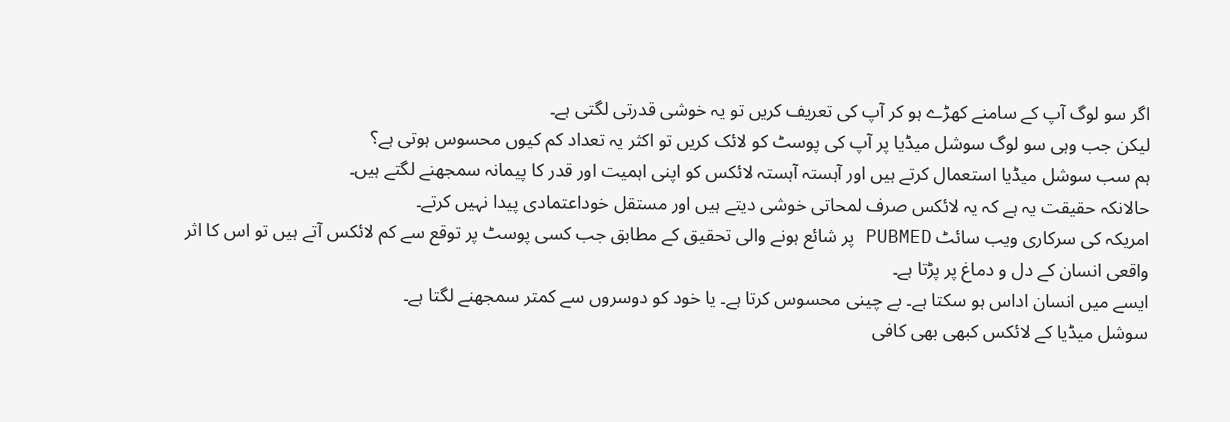اگر سو لوگ آپ کے سامنے کھڑے ہو کر آپ کی تعریف کریں تو یہ خوشی قدرتی لگتی ہے۔
لیکن جب وہی سو لوگ سوشل میڈیا پر آپ کی پوسٹ کو لائک کریں تو اکثر یہ تعداد کم کیوں محسوس ہوتی ہے؟
ہم سب سوشل میڈیا استعمال کرتے ہیں اور آہستہ آہستہ لائکس کو اپنی اہمیت اور قدر کا پیمانہ سمجھنے لگتے ہیں۔
حالانکہ حقیقت یہ ہے کہ یہ لائکس صرف لمحاتی خوشی دیتے ہیں اور مستقل خوداعتمادی پیدا نہیں کرتے۔
امریکہ کی سرکاری ویب سائٹ PUBMED پر شائع ہونے والی تحقیق کے مطابق جب کسی پوسٹ پر توقع سے کم لائکس آتے ہیں تو اس کا اثر واقعی انسان کے دل و دماغ پر پڑتا ہے۔
ایسے میں انسان اداس ہو سکتا ہے۔ بے چینی محسوس کرتا ہے۔ یا خود کو دوسروں سے کمتر سمجھنے لگتا ہے۔
سوشل میڈیا کے لائکس کبھی بھی کافی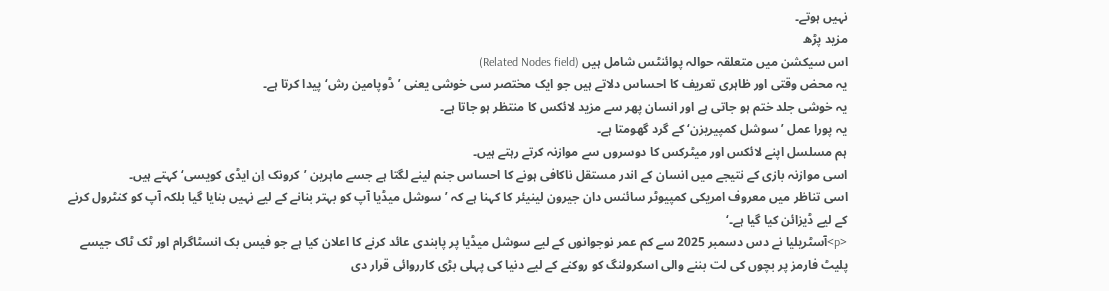نہیں ہوتے۔
مزید پڑھ
اس سیکشن میں متعلقہ حوالہ پوائنٹس شامل ہیں (Related Nodes field)
یہ محض وقتی اور ظاہری تعریف کا احساس دلاتے ہیں جو ایک مختصر سی خوشی یعنی ’ڈوپامین رش‘ پیدا کرتا ہے۔
یہ خوشی جلد ختم ہو جاتی ہے اور انسان پھر سے مزید لائکس کا منتظر ہو جاتا ہے۔
یہ پورا عمل ’سوشل کمپیریزن‘ کے گرد گھومتا ہے۔
ہم مسلسل اپنے لائکس اور میٹرکس کا دوسروں سے موازنہ کرتے رہتے ہیں۔
اسی موازنہ بازی کے نتیجے میں انسان کے اندر مستقل ناکافی ہونے کا احساس جنم لینے لگتا ہے جسے ماہرین ’کرونک اِن ایڈی کویسی‘ کہتے ہیں۔
اسی تناظر میں معروف امریکی کمپیوٹر سائنس دان جیرون لینیئر کا کہنا ہے کہ ’سوشل میڈیا آپ کو بہتر بنانے کے لیے نہیں بنایا گیا بلکہ آپ کو کنٹرول کرنے کے لیے ڈیزائن کیا گیا ہے۔‘
<p>آسٹریلیا نے دس دسمبر 2025 سے کم عمر نوجوانوں کے لیے سوشل میڈیا پر پابندی عائد کرنے کا اعلان کیا ہے جو فیس بک انسٹاگرام اور ٹک ٹاک جیسے پلیٹ فارمز پر بچوں کی لت بننے والی اسکرولنگ کو روکنے کے لیے دنیا کی پہلی بڑی کارروائی قرار دی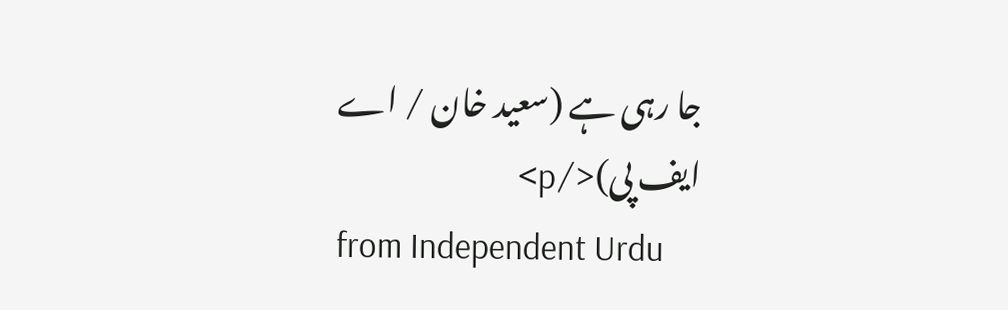جا رہی ہے (سعید خان / اے ایف پی)</p>
from Independent Urdu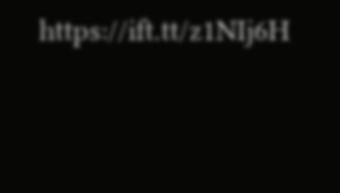https://ift.tt/z1NIj6H